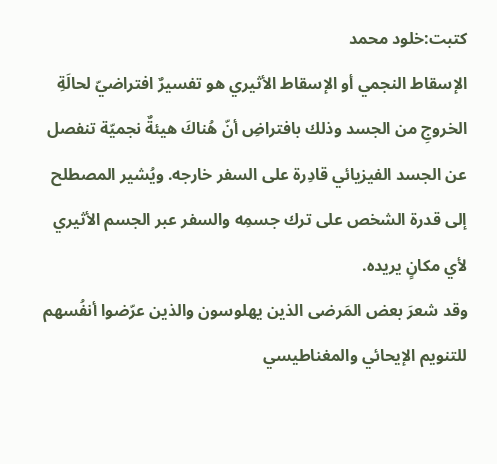كتبت:خلود محمد
الإسقاط النجمي أو الإسقاط الأثيري هو تفسيرٌ افتراضيّ لحالَةِ الخروجِ من الجسد وذلك بافتراضِ أنّ هُناكَ هيئةٌ نجميّة تنفصل عن الجسد الفيزيائي قادِرة على السفر خارجه. ويُشير المصطلح إلى قدرة الشخص على ترك جسمِه والسفر عبر الجسم الأثيري لأي مكانٍ يريده.
وقد شعرَ بعض المَرضى الذين يهلوسون والذين عرّضوا أنفُسهم للتنويم الإيحائي والمغناطيسي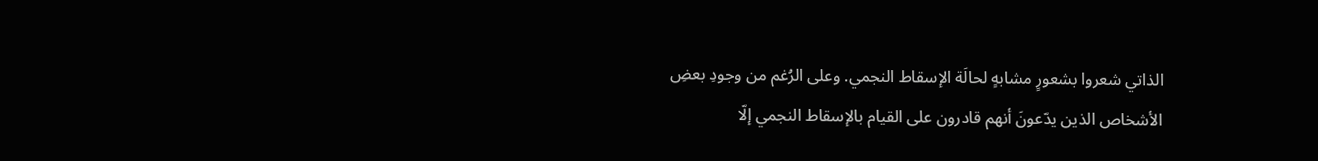الذاتي شعروا بشعورٍ مشابهٍ لحالَة الإسقاط النجمي. وعلى الرُغم من وجودِ بعضِ الأشخاص الذين يدّعونَ أنهم قادرون على القيام بالإسقاط النجمي إلّا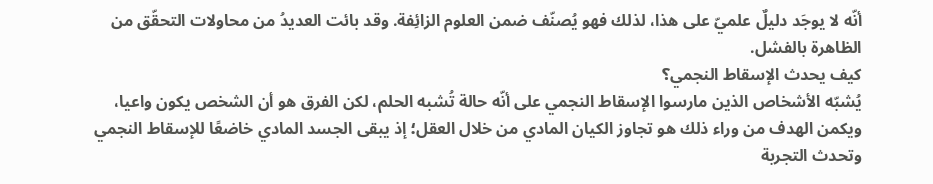أنّه لا يوجَد دليلٌ علميّ على هذا، لذلك فهو يُصنّف ضمن العلوم الزائِفة. وقد بائت العديدُ من محاولات التحقّق من الظاهرة بالفشل.
كيف يحدث الإسقاط النجمي؟
يُشبّه الأشخاص الذين مارسوا الإسقاط النجمي على أنّه حالة تُشبه الحلم، لكن الفرق هو أن الشخص يكون واعيا، ويكمن الهدف من وراء ذلك هو تجاوز الكيان المادي من خلال العقل؛ إذ يبقى الجسد المادي خاضعًا للإسقاط النجمي وتحدث التجربة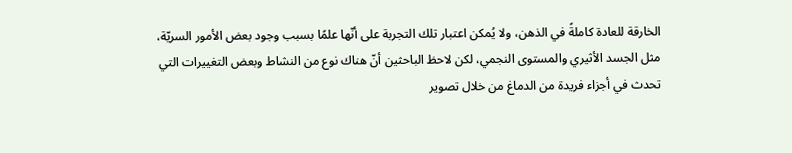الخارقة للعادة كاملةً في الذهن، ولا يُمكن اعتبار تلك التجربة على أنّها علمًا بسبب وجود بعض الأمور السريّة، مثل الجسد الأثيري والمستوى النجمي، لكن لاحظ الباحثين أنّ هناك نوع من النشاط وبعض التغييرات التي تحدث في أجزاء فريدة من الدماغ من خلال تصوير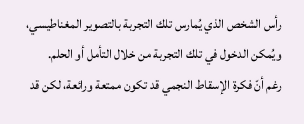رأس الشخص الذي يُمارس تلك التجربة بالتصوير المغناطيسي، ويُمكن الدخول في تلك التجربة من خلال التأمل أو الحلم.
رغم أنّ فكرة الإسقاط النجمي قد تكون ممتعة ورائعة، لكن قد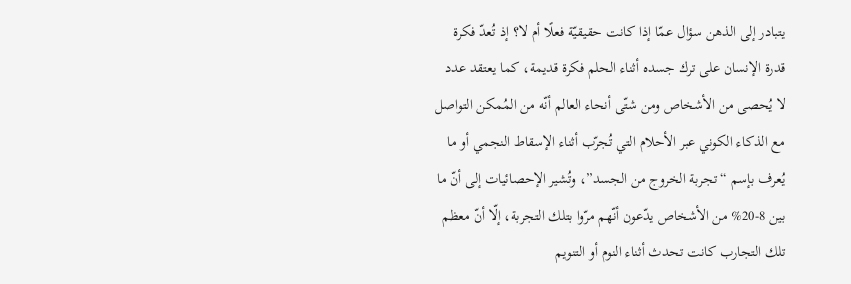يتبادر إلى الذهن سؤال عمّا إذا كانت حقيقيّة فعلًا أم لا؟ إذ تُعدّ فكرة قدرة الإنسان على ترك جسده أثناء الحلم فكرة قديمة، كما يعتقد عدد لا يُحصى من الأشخاص ومن شتّى أنحاء العالم أنّه من المُمكن التواصل مع الذكاء الكوني عبر الأحلام التي تُجرّب أثناء الإسقاط النجمي أو ما يُعرف بإسم “تجربة الخروج من الجسد”، وتُشير الإحصائيات إلى أنّ ما بين 8-20% من الأشخاص يدّعون أنّهم مرّوا بتلك التجربة، إلّا أنّ معظم تلك التجارب كانت تحدث أثناء النوم أو التنويم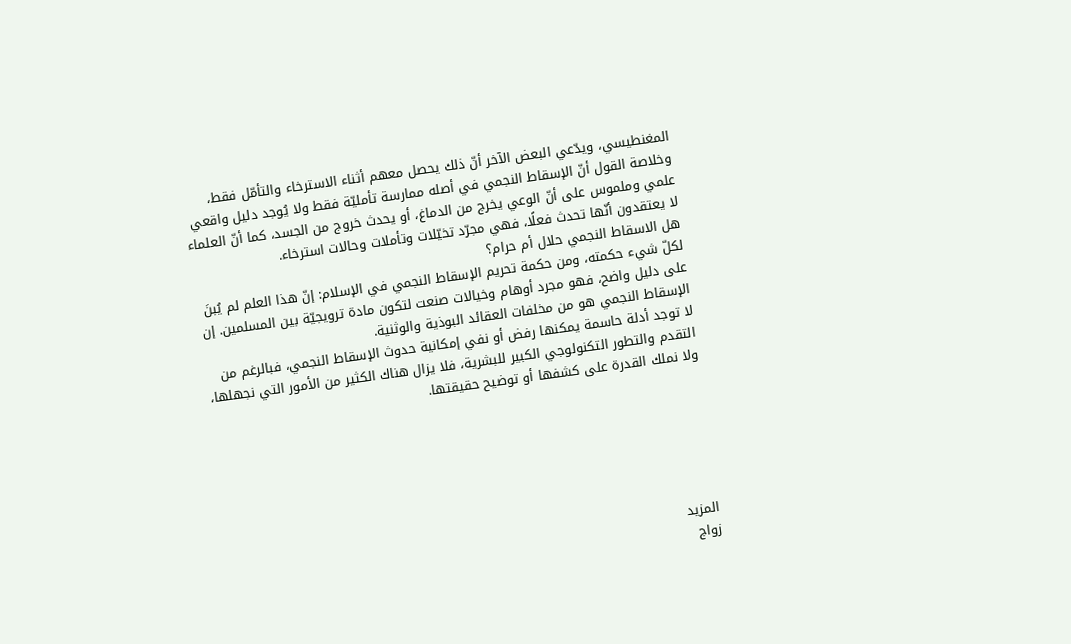المغنطيسي، ويدّعي البعض الآخر أنّ ذلك يحصل معهم أثناء الاسترخاء والتأمّل فقط، وخلاصة القول أنّ الإسقاط النجمي في أصله ممارسة تأمليّة فقط ولا يُوجد دليل واقعي علمي وملموس على أنّ الوعي يخرج من الدماغ، أو يحدث خروج من الجسد، كما أنّ العلماء لا يعتقدون أنّها تحدث فعلًا، فهي مجرّد تخيّلات وتأملات وحالات استرخاء.
هل الاسقاط النجمي حلال أم حرام؟
لكلّ شيء حكمته، ومن حكمة تحريم الإسقاط النجمي في الإسلام: إنّ هذا العلم لم يُبنَ على دليل واضح، فهو مجرد أوهام وخيالات صنعت لتكون مادة ترويجيّة بين المسلمين. إن الإسقاط النجمي هو من مخلفات العقائد البوذية والوثنية.
لا توجد أدلة حاسمة يمكنها رفض أو نفي إمكانية حدوث الإسقاط النجمي، فبالرغم من التقدم والتطور التكنولوجي الكبير للبشرية، فلا يزال هناك الكثير من الأمور التي نجهلها، ولا نملك القدرة على كشفها أو توضيح حقيقتها.






المزيد
زواج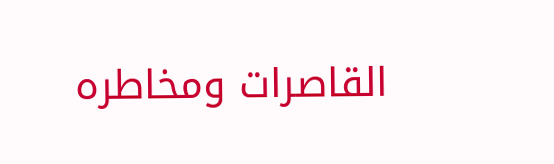القاصرات ومخاطره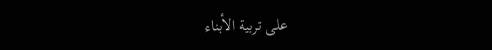على تربية الأبناء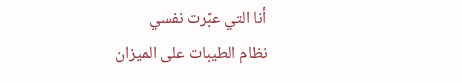أنا التي عبّرت نفسي
نظام الطيبات على الميزان